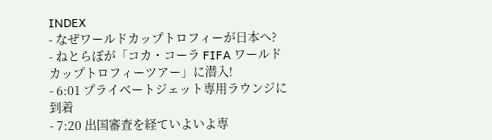INDEX
- なぜワールドカップトロフィーが日本へ?
- ねとらぼが「コカ・コーラ FIFA ワールドカップトロフィーツアー」に潜入!
- 6:01 プライベートジェット専用ラウンジに到着
- 7:20 出国審査を経ていよいよ専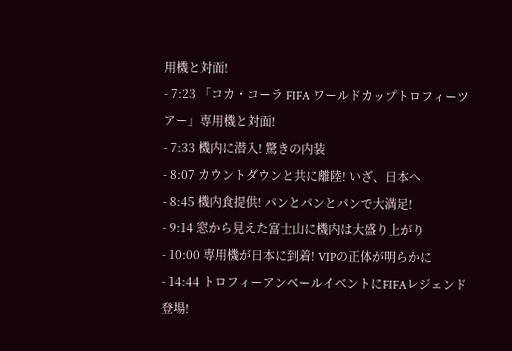用機と対面!
- 7:23 「コカ・コーラ FIFA ワールドカップトロフィーツアー」専用機と対面!
- 7:33 機内に潜入! 驚きの内装
- 8:07 カウントダウンと共に離陸! いざ、日本へ
- 8:45 機内食提供! パンとパンとパンで大満足!
- 9:14 窓から見えた富士山に機内は大盛り上がり
- 10:00 専用機が日本に到着! VIPの正体が明らかに
- 14:44 トロフィーアンベールイベントにFIFAレジェンド登場!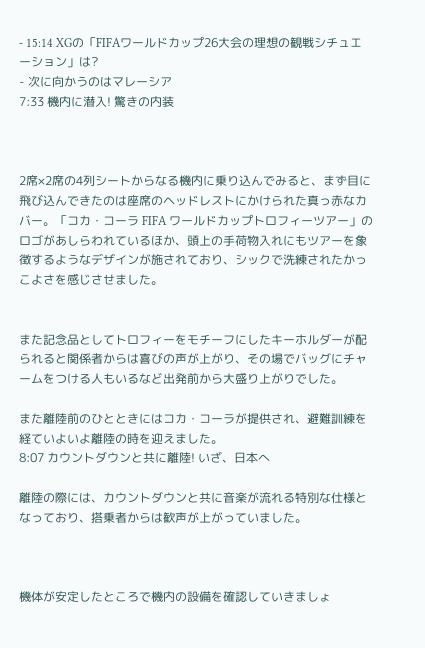- 15:14 XGの「FIFAワールドカップ26大会の理想の観戦シチュエーション」は?
- 次に向かうのはマレーシア
7:33 機内に潜入! 驚きの内装



2席×2席の4列シートからなる機内に乗り込んでみると、まず目に飛び込んできたのは座席のヘッドレストにかけられた真っ赤なカバー。「コカ・コーラ FIFA ワールドカップトロフィーツアー」のロゴがあしらわれているほか、頭上の手荷物入れにもツアーを象徴するようなデザインが施されており、シックで洗練されたかっこよさを感じさせました。


また記念品としてトロフィーをモチーフにしたキーホルダーが配られると関係者からは喜びの声が上がり、その場でバッグにチャームをつける人もいるなど出発前から大盛り上がりでした。

また離陸前のひとときにはコカ・コーラが提供され、避難訓練を経ていよいよ離陸の時を迎えました。
8:07 カウントダウンと共に離陸! いざ、日本へ

離陸の際には、カウントダウンと共に音楽が流れる特別な仕様となっており、搭乗者からは歓声が上がっていました。



機体が安定したところで機内の設備を確認していきましょ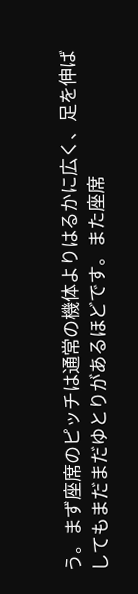う。まず座席のピッチは通常の機体よりはるかに広く、足を伸ばしてもまだまだゆとりがあるほどです。また座席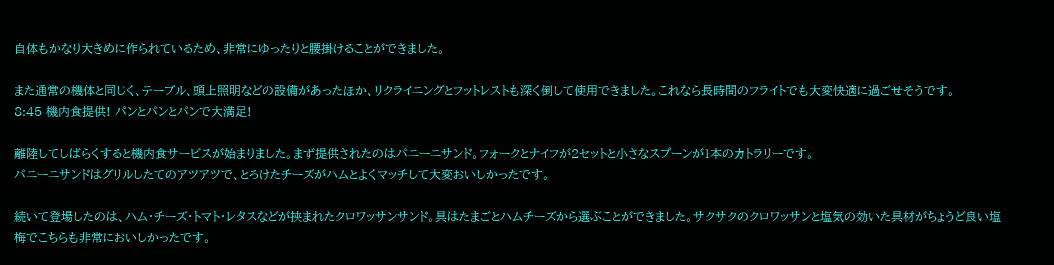自体もかなり大きめに作られているため、非常にゆったりと腰掛けることができました。

また通常の機体と同じく、テーブル、頭上照明などの設備があったほか、リクライニングとフットレストも深く倒して使用できました。これなら長時間のフライトでも大変快適に過ごせそうです。
8:45 機内食提供! パンとパンとパンで大満足!

離陸してしばらくすると機内食サービスが始まりました。まず提供されたのはパニーニサンド。フォークとナイフが2セットと小さなスプーンが1本のカトラリーです。
パニーニサンドはグリルしたてのアツアツで、とろけたチーズがハムとよくマッチして大変おいしかったです。

続いて登場したのは、ハム・チーズ・トマト・レタスなどが挟まれたクロワッサンサンド。具はたまごとハムチーズから選ぶことができました。サクサクのクロワッサンと塩気の効いた具材がちょうど良い塩梅でこちらも非常においしかったです。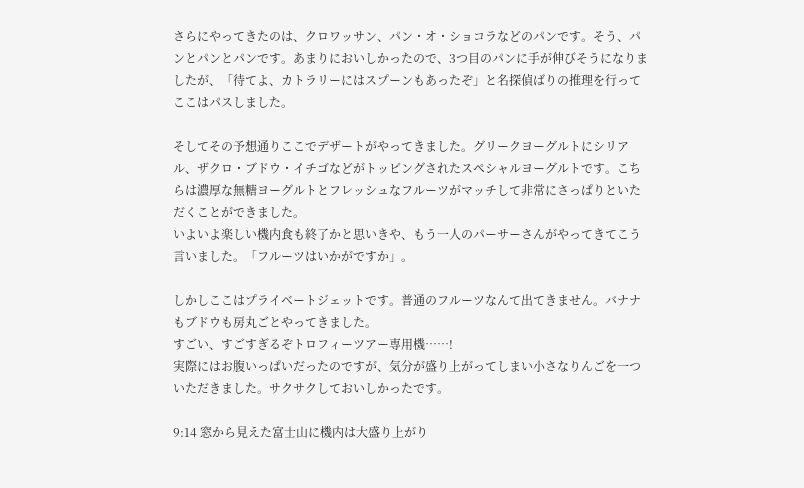さらにやってきたのは、クロワッサン、パン・オ・ショコラなどのパンです。そう、パンとパンとパンです。あまりにおいしかったので、3つ目のパンに手が伸びそうになりましたが、「待てよ、カトラリーにはスプーンもあったぞ」と名探偵ばりの推理を行ってここはパスしました。

そしてその予想通りここでデザートがやってきました。グリークヨーグルトにシリアル、ザクロ・ブドウ・イチゴなどがトッピングされたスペシャルヨーグルトです。こちらは濃厚な無糖ヨーグルトとフレッシュなフルーツがマッチして非常にさっぱりといただくことができました。
いよいよ楽しい機内食も終了かと思いきや、もう一人のパーサーさんがやってきてこう言いました。「フルーツはいかがですか」。

しかしここはプライベートジェットです。普通のフルーツなんて出てきません。バナナもブドウも房丸ごとやってきました。
すごい、すごすぎるぞトロフィーツアー専用機……!
実際にはお腹いっぱいだったのですが、気分が盛り上がってしまい小さなりんごを一ついただきました。サクサクしておいしかったです。

9:14 窓から見えた富士山に機内は大盛り上がり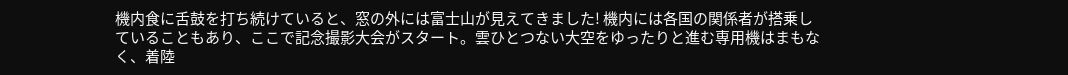機内食に舌鼓を打ち続けていると、窓の外には富士山が見えてきました! 機内には各国の関係者が搭乗していることもあり、ここで記念撮影大会がスタート。雲ひとつない大空をゆったりと進む専用機はまもなく、着陸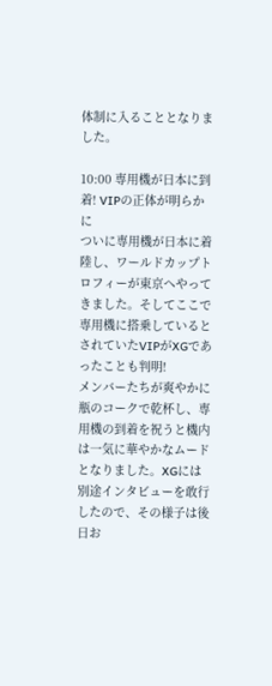体制に入ることとなりました。

10:00 専用機が日本に到着! VIPの正体が明らかに
ついに専用機が日本に着陸し、ワールドカップトロフィーが東京へやってきました。そしてここで専用機に搭乗しているとされていたVIPがXGであったことも判明!
メンバーたちが爽やかに瓶のコークで乾杯し、専用機の到着を祝うと機内は一気に華やかなムードとなりました。XGには別途インタビューを敢行したので、その様子は後日お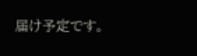届け予定です。